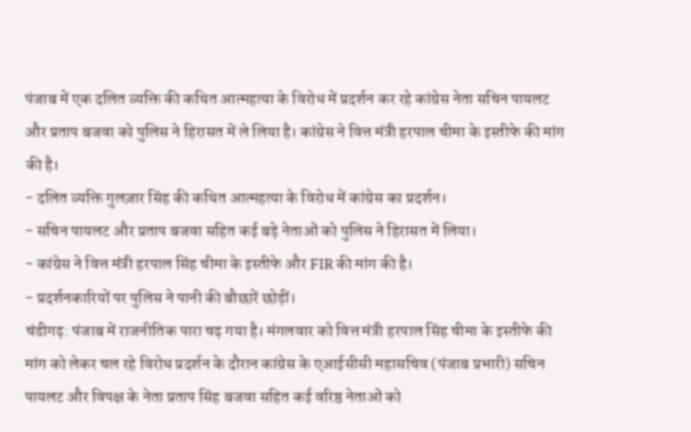पंजाब में एक दलित व्यक्ति की कथित आत्महत्या के विरोध में प्रदर्शन कर रहे कांग्रेस नेता सचिन पायलट और प्रताप बजवा को पुलिस ने हिरासत में ले लिया है। कांग्रेस ने वित्त मंत्री हरपाल चीमा के इस्तीफे की मांग की है।
- दलित व्यक्ति गुलज़ार सिंह की कथित आत्महत्या के विरोध में कांग्रेस का प्रदर्शन।
- सचिन पायलट और प्रताप बजवा सहित कई बड़े नेताओं को पुलिस ने हिरासत में लिया।
- कांग्रेस ने वित्त मंत्री हरपाल सिंह चीमा के इस्तीफे और FIR की मांग की है।
- प्रदर्शनकारियों पर पुलिस ने पानी की बौछारें छोड़ीं।
चंडीगढ़: पंजाब में राजनीतिक पारा चढ़ गया है। मंगलवार को वित्त मंत्री हरपाल सिंह चीमा के इस्तीफे की मांग को लेकर चल रहे विरोध प्रदर्शन के दौरान कांग्रेस के एआईसीसी महासचिव (पंजाब प्रभारी) सचिन पायलट और विपक्ष के नेता प्रताप सिंह बजवा सहित कई वरिष्ठ नेताओं को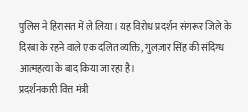पुलिस ने हिरासत में ले लिया। यह विरोध प्रदर्शन संगरूर जिले के दिरबा के रहने वाले एक दलित व्यक्ति, गुलज़ार सिंह की संदिग्ध आत्महत्या के बाद किया जा रहा है।
प्रदर्शनकारी वित्त मंत्री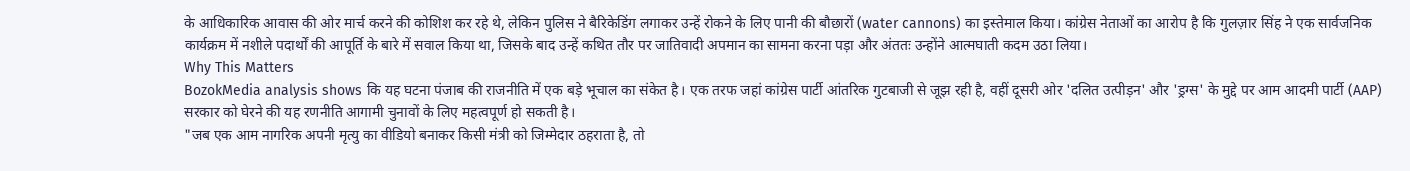के आधिकारिक आवास की ओर मार्च करने की कोशिश कर रहे थे, लेकिन पुलिस ने बैरिकेडिंग लगाकर उन्हें रोकने के लिए पानी की बौछारों (water cannons) का इस्तेमाल किया। कांग्रेस नेताओं का आरोप है कि गुलज़ार सिंह ने एक सार्वजनिक कार्यक्रम में नशीले पदार्थों की आपूर्ति के बारे में सवाल किया था, जिसके बाद उन्हें कथित तौर पर जातिवादी अपमान का सामना करना पड़ा और अंततः उन्होंने आत्मघाती कदम उठा लिया।
Why This Matters
BozokMedia analysis shows कि यह घटना पंजाब की राजनीति में एक बड़े भूचाल का संकेत है। एक तरफ जहां कांग्रेस पार्टी आंतरिक गुटबाजी से जूझ रही है, वहीं दूसरी ओर 'दलित उत्पीड़न' और 'ड्रग्स' के मुद्दे पर आम आदमी पार्टी (AAP) सरकार को घेरने की यह रणनीति आगामी चुनावों के लिए महत्वपूर्ण हो सकती है।
"जब एक आम नागरिक अपनी मृत्यु का वीडियो बनाकर किसी मंत्री को जिम्मेदार ठहराता है, तो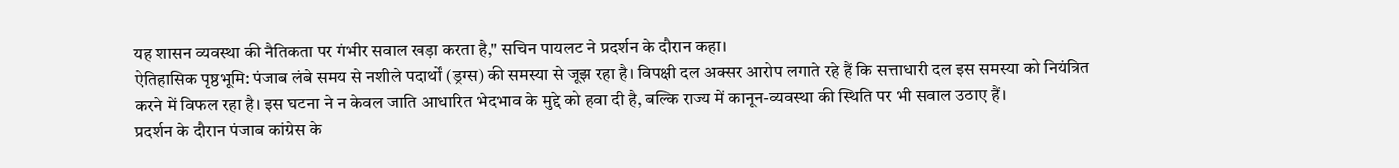यह शासन व्यवस्था की नैतिकता पर गंभीर सवाल खड़ा करता है," सचिन पायलट ने प्रदर्शन के दौरान कहा।
ऐतिहासिक पृष्ठभूमि: पंजाब लंबे समय से नशीले पदार्थों (ड्रग्स) की समस्या से जूझ रहा है। विपक्षी दल अक्सर आरोप लगाते रहे हैं कि सत्ताधारी दल इस समस्या को नियंत्रित करने में विफल रहा है। इस घटना ने न केवल जाति आधारित भेदभाव के मुद्दे को हवा दी है, बल्कि राज्य में कानून-व्यवस्था की स्थिति पर भी सवाल उठाए हैं।
प्रदर्शन के दौरान पंजाब कांग्रेस के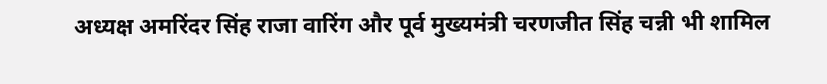अध्यक्ष अमरिंदर सिंह राजा वारिंग और पूर्व मुख्यमंत्री चरणजीत सिंह चन्नी भी शामिल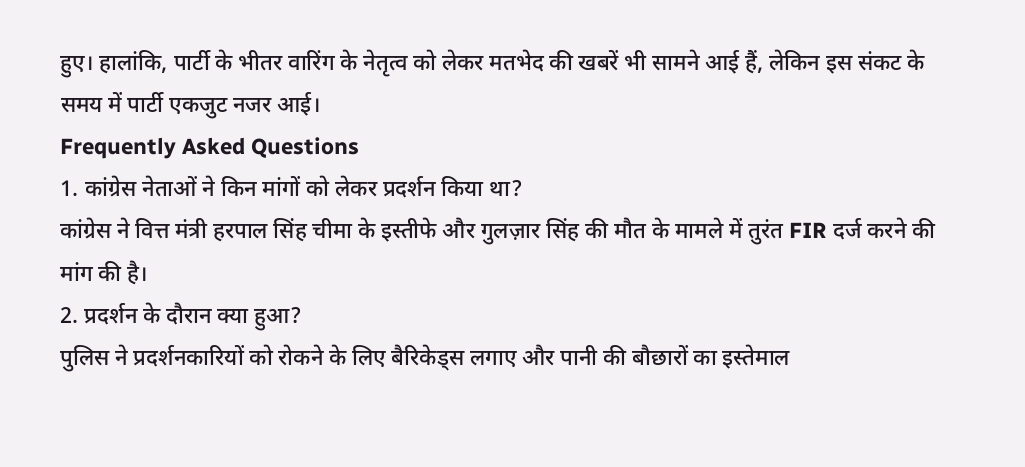हुए। हालांकि, पार्टी के भीतर वारिंग के नेतृत्व को लेकर मतभेद की खबरें भी सामने आई हैं, लेकिन इस संकट के समय में पार्टी एकजुट नजर आई।
Frequently Asked Questions
1. कांग्रेस नेताओं ने किन मांगों को लेकर प्रदर्शन किया था?
कांग्रेस ने वित्त मंत्री हरपाल सिंह चीमा के इस्तीफे और गुलज़ार सिंह की मौत के मामले में तुरंत FIR दर्ज करने की मांग की है।
2. प्रदर्शन के दौरान क्या हुआ?
पुलिस ने प्रदर्शनकारियों को रोकने के लिए बैरिकेड्स लगाए और पानी की बौछारों का इस्तेमाल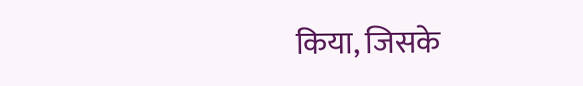किया, जिसके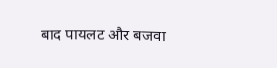बाद पायलट और बजवा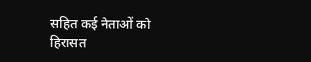सहित कई नेताओं को हिरासत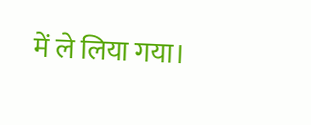में ले लिया गया।